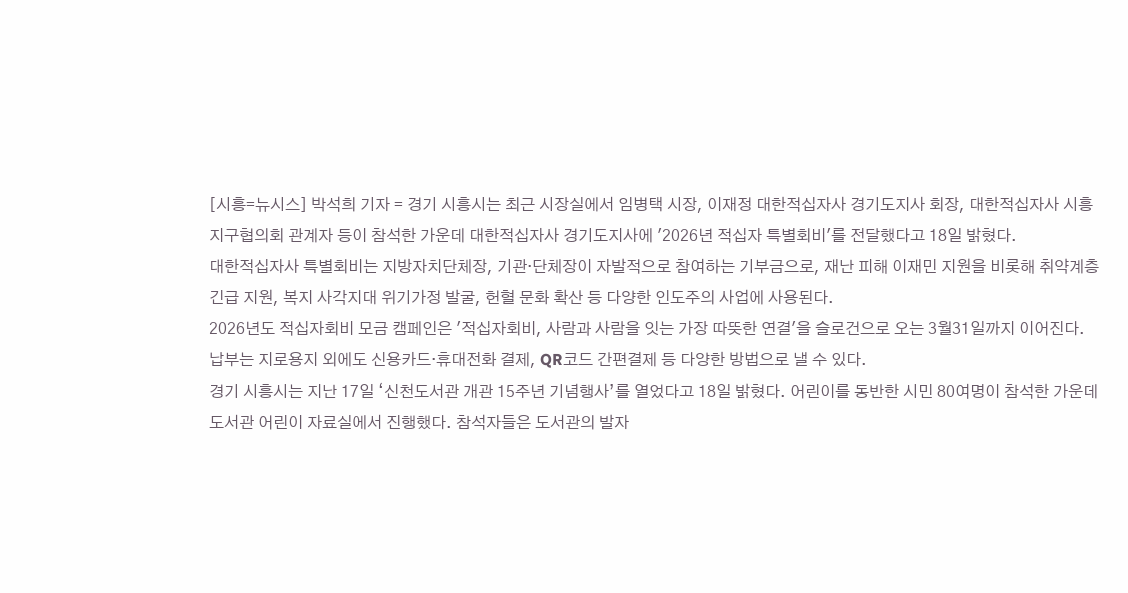[시흥=뉴시스] 박석희 기자 = 경기 시흥시는 최근 시장실에서 임병택 시장, 이재정 대한적십자사 경기도지사 회장, 대한적십자사 시흥 지구협의회 관계자 등이 참석한 가운데 대한적십자사 경기도지사에 '2026년 적십자 특별회비'를 전달했다고 18일 밝혔다.
대한적십자사 특별회비는 지방자치단체장, 기관·단체장이 자발적으로 참여하는 기부금으로, 재난 피해 이재민 지원을 비롯해 취약계층 긴급 지원, 복지 사각지대 위기가정 발굴, 헌혈 문화 확산 등 다양한 인도주의 사업에 사용된다.
2026년도 적십자회비 모금 캠페인은 '적십자회비, 사람과 사람을 잇는 가장 따뜻한 연결'을 슬로건으로 오는 3월31일까지 이어진다. 납부는 지로용지 외에도 신용카드·휴대전화 결제, QR코드 간편결제 등 다양한 방법으로 낼 수 있다.
경기 시흥시는 지난 17일 ‘신천도서관 개관 15주년 기념행사’를 열었다고 18일 밝혔다. 어린이를 동반한 시민 80여명이 참석한 가운데 도서관 어린이 자료실에서 진행했다. 참석자들은 도서관의 발자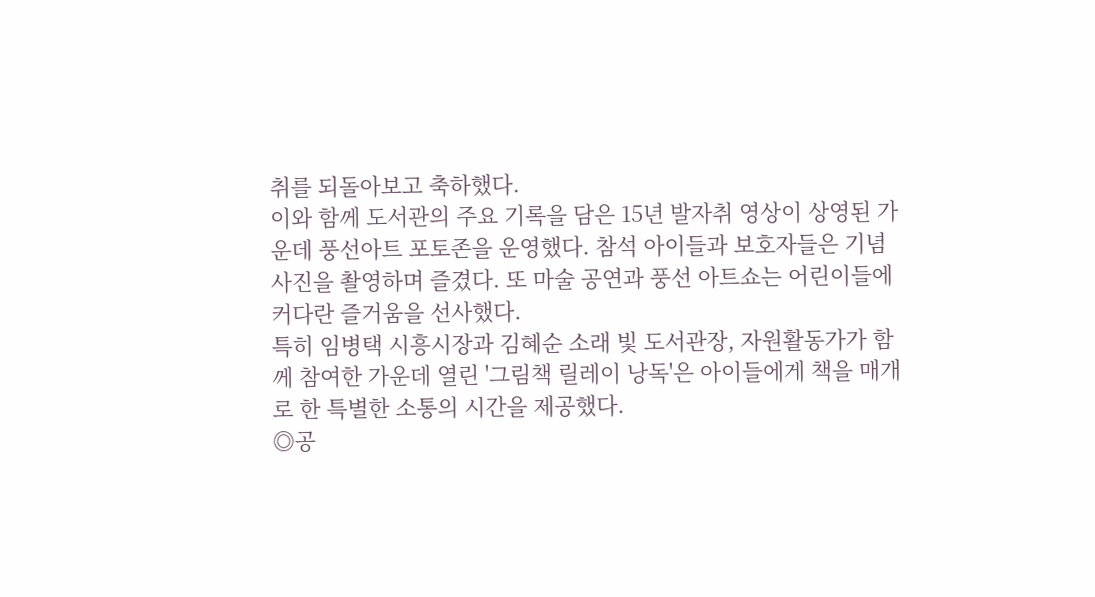취를 되돌아보고 축하했다.
이와 함께 도서관의 주요 기록을 담은 15년 발자취 영상이 상영된 가운데 풍선아트 포토존을 운영했다. 참석 아이들과 보호자들은 기념사진을 촬영하며 즐겼다. 또 마술 공연과 풍선 아트쇼는 어린이들에 커다란 즐거움을 선사했다.
특히 임병택 시흥시장과 김혜순 소래 빛 도서관장, 자원활동가가 함께 참여한 가운데 열린 '그림책 릴레이 낭독'은 아이들에게 책을 매개로 한 특별한 소통의 시간을 제공했다.
◎공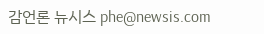감언론 뉴시스 phe@newsis.com